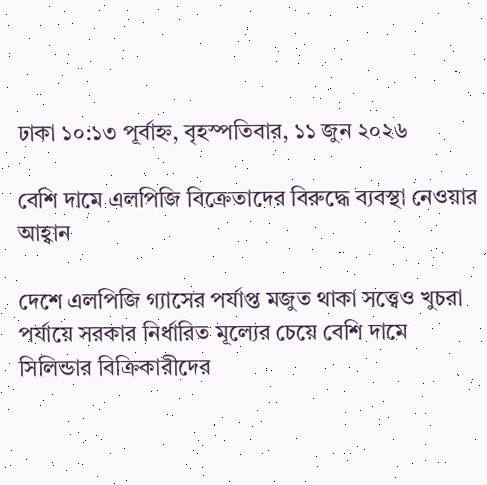ঢাকা ১০:১৩ পূর্বাহ্ন, বৃহস্পতিবার, ১১ জুন ২০২৬

বেশি দামে এলপিজি বিক্রেতাদের বিরুদ্ধে ব্যবস্থা নেওয়ার আহ্বান

দেশে এলপিজি গ্যাসের পর্যাপ্ত মজুত থাকা সত্ত্বেও খুচরা পর্যায়ে সরকার নির্ধারিত মূল্যের চেয়ে বেশি দামে সিলিন্ডার বিক্রিকারীদের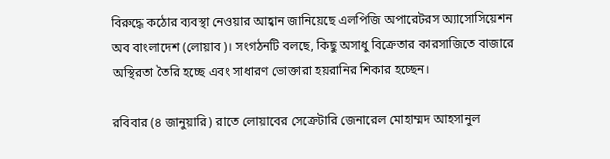বিরুদ্ধে কঠোর ব্যবস্থা নেওয়ার আহ্বান জানিয়েছে এলপিজি অপারেটরস অ্যাসোসিয়েশন অব বাংলাদেশ (লোয়াব)। সংগঠনটি বলছে, কিছু অসাধু বিক্রেতার কারসাজিতে বাজারে অস্থিরতা তৈরি হচ্ছে এবং সাধারণ ভোক্তারা হয়রানির শিকার হচ্ছেন।

রবিবার (৪ জানুয়ারি) রাতে লোয়াবের সেক্রেটারি জেনারেল মোহাম্মদ আহসানুল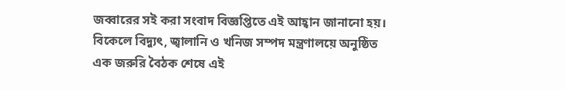জব্বারের সই করা সংবাদ বিজ্ঞপ্তিতে এই আহ্বান জানানো হয়। বিকেলে বিদ্যুৎ, জ্বালানি ও খনিজ সম্পদ মন্ত্রণালয়ে অনুষ্ঠিত এক জরুরি বৈঠক শেষে এই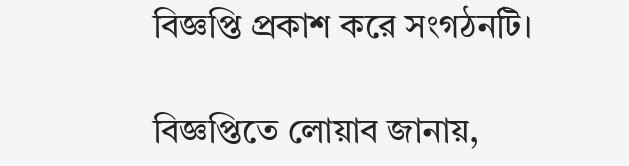বিজ্ঞপ্তি প্রকাশ করে সংগঠনটি।

বিজ্ঞপ্তিতে লোয়াব জানায়,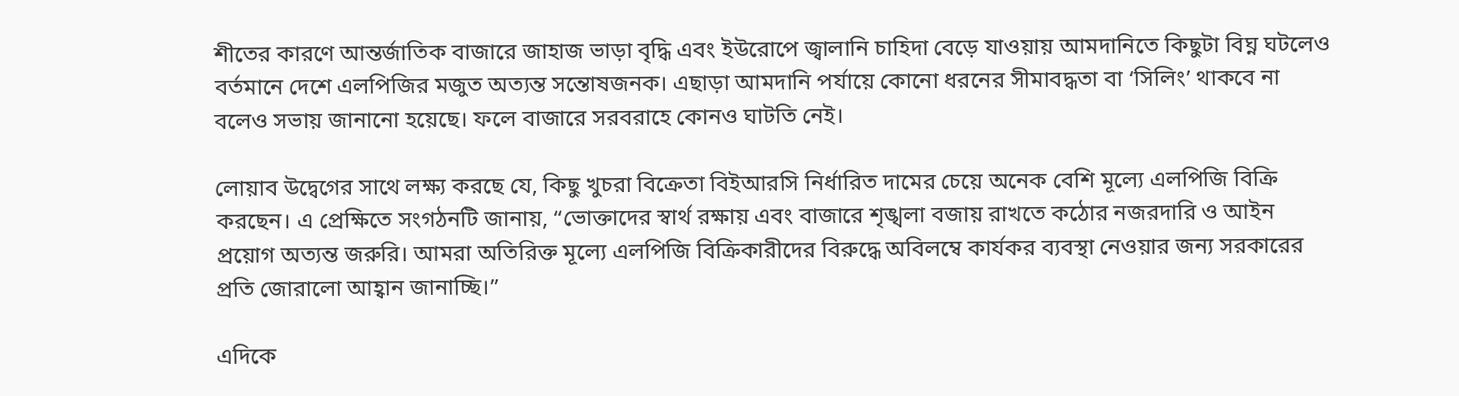শীতের কারণে আন্তর্জাতিক বাজারে জাহাজ ভাড়া বৃদ্ধি এবং ইউরোপে জ্বালানি চাহিদা বেড়ে যাওয়ায় আমদানিতে কিছুটা বিঘ্ন ঘটলেও বর্তমানে দেশে এলপিজির মজুত অত্যন্ত সন্তোষজনক। এছাড়া আমদানি পর্যায়ে কোনো ধরনের সীমাবদ্ধতা বা ‘সিলিং’ থাকবে না বলেও সভায় জানানো হয়েছে। ফলে বাজারে সরবরাহে কোনও ঘাটতি নেই।

লোয়াব উদ্বেগের সাথে লক্ষ্য করছে যে, কিছু খুচরা বিক্রেতা বিইআরসি নির্ধারিত দামের চেয়ে অনেক বেশি মূল্যে এলপিজি বিক্রি করছেন। এ প্রেক্ষিতে সংগঠনটি জানায়, “ভোক্তাদের স্বার্থ রক্ষায় এবং বাজারে শৃঙ্খলা বজায় রাখতে কঠোর নজরদারি ও আইন প্রয়োগ অত্যন্ত জরুরি। আমরা অতিরিক্ত মূল্যে এলপিজি বিক্রিকারীদের বিরুদ্ধে অবিলম্বে কার্যকর ব্যবস্থা নেওয়ার জন্য সরকারের প্রতি জোরালো আহ্বান জানাচ্ছি।”

এদিকে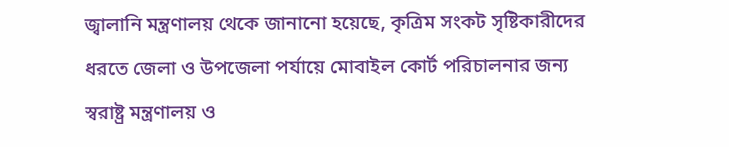জ্বালানি মন্ত্রণালয় থেকে জানানো হয়েছে, কৃত্রিম সংকট সৃষ্টিকারীদের ধরতে জেলা ও উপজেলা পর্যায়ে মোবাইল কোর্ট পরিচালনার জন্য স্বরাষ্ট্র মন্ত্রণালয় ও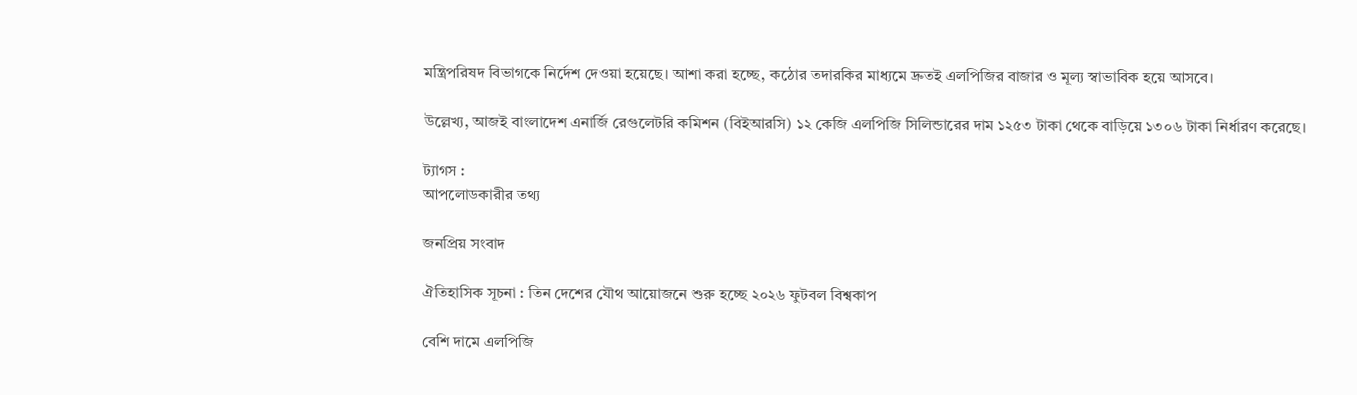মন্ত্রিপরিষদ বিভাগকে নির্দেশ দেওয়া হয়েছে। আশা করা হচ্ছে, কঠোর তদারকির মাধ্যমে দ্রুতই এলপিজির বাজার ও মূল্য স্বাভাবিক হয়ে আসবে।

উল্লেখ্য, আজই বাংলাদেশ এনার্জি রেগুলেটরি কমিশন (বিইআরসি) ১২ কেজি এলপিজি সিলিন্ডারের দাম ১২৫৩ টাকা থেকে বাড়িয়ে ১৩০৬ টাকা নির্ধারণ করেছে।

ট্যাগস :
আপলোডকারীর তথ্য

জনপ্রিয় সংবাদ

ঐতিহাসিক সূচনা : তিন দেশের যৌথ আয়োজনে শুরু হচ্ছে ২০২৬ ফুটবল বিশ্বকাপ

বেশি দামে এলপিজি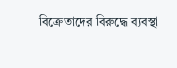বিক্রেতাদের বিরুদ্ধে ব্যবস্থা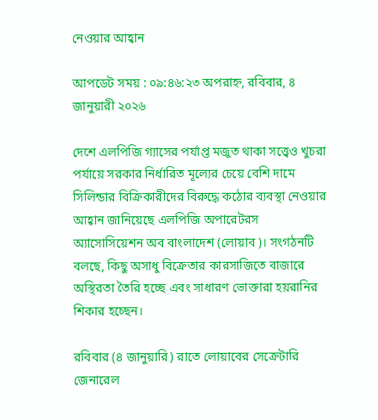নেওয়ার আহ্বান

আপডেট সময় : ০৯:৪৬:২৩ অপরাহ্ন, রবিবার, ৪ জানুয়ারী ২০২৬

দেশে এলপিজি গ্যাসের পর্যাপ্ত মজুত থাকা সত্ত্বেও খুচরা পর্যায়ে সরকার নির্ধারিত মূল্যের চেয়ে বেশি দামে সিলিন্ডার বিক্রিকারীদের বিরুদ্ধে কঠোর ব্যবস্থা নেওয়ার আহ্বান জানিয়েছে এলপিজি অপারেটরস অ্যাসোসিয়েশন অব বাংলাদেশ (লোয়াব)। সংগঠনটি বলছে, কিছু অসাধু বিক্রেতার কারসাজিতে বাজারে অস্থিরতা তৈরি হচ্ছে এবং সাধারণ ভোক্তারা হয়রানির শিকার হচ্ছেন।

রবিবার (৪ জানুয়ারি) রাতে লোয়াবের সেক্রেটারি জেনারেল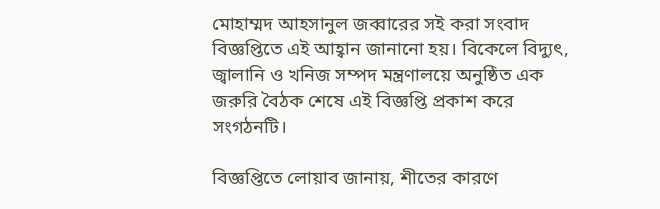মোহাম্মদ আহসানুল জব্বারের সই করা সংবাদ বিজ্ঞপ্তিতে এই আহ্বান জানানো হয়। বিকেলে বিদ্যুৎ, জ্বালানি ও খনিজ সম্পদ মন্ত্রণালয়ে অনুষ্ঠিত এক জরুরি বৈঠক শেষে এই বিজ্ঞপ্তি প্রকাশ করে সংগঠনটি।

বিজ্ঞপ্তিতে লোয়াব জানায়, শীতের কারণে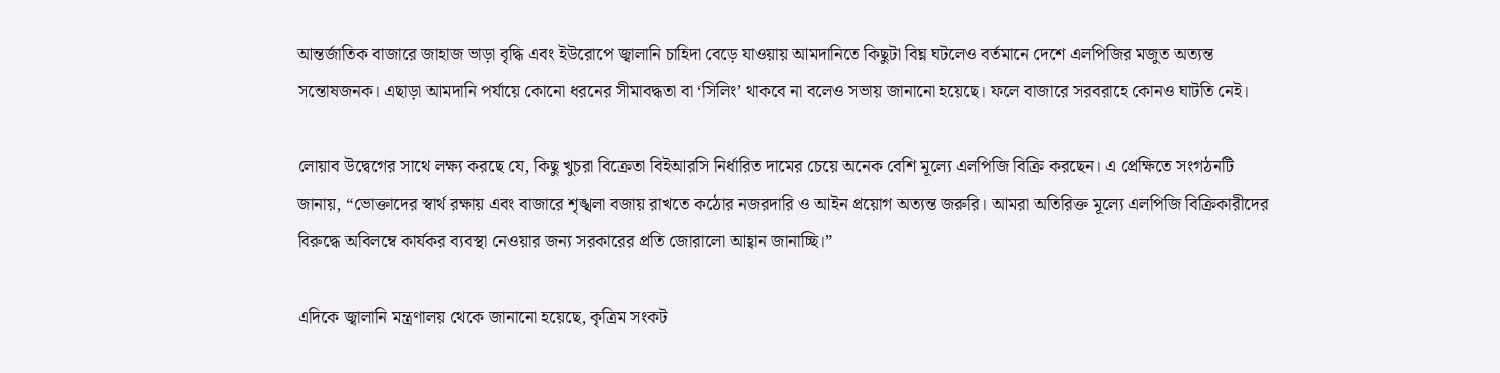আন্তর্জাতিক বাজারে জাহাজ ভাড়া বৃদ্ধি এবং ইউরোপে জ্বালানি চাহিদা বেড়ে যাওয়ায় আমদানিতে কিছুটা বিঘ্ন ঘটলেও বর্তমানে দেশে এলপিজির মজুত অত্যন্ত সন্তোষজনক। এছাড়া আমদানি পর্যায়ে কোনো ধরনের সীমাবদ্ধতা বা ‘সিলিং’ থাকবে না বলেও সভায় জানানো হয়েছে। ফলে বাজারে সরবরাহে কোনও ঘাটতি নেই।

লোয়াব উদ্বেগের সাথে লক্ষ্য করছে যে, কিছু খুচরা বিক্রেতা বিইআরসি নির্ধারিত দামের চেয়ে অনেক বেশি মূল্যে এলপিজি বিক্রি করছেন। এ প্রেক্ষিতে সংগঠনটি জানায়, “ভোক্তাদের স্বার্থ রক্ষায় এবং বাজারে শৃঙ্খলা বজায় রাখতে কঠোর নজরদারি ও আইন প্রয়োগ অত্যন্ত জরুরি। আমরা অতিরিক্ত মূল্যে এলপিজি বিক্রিকারীদের বিরুদ্ধে অবিলম্বে কার্যকর ব্যবস্থা নেওয়ার জন্য সরকারের প্রতি জোরালো আহ্বান জানাচ্ছি।”

এদিকে জ্বালানি মন্ত্রণালয় থেকে জানানো হয়েছে, কৃত্রিম সংকট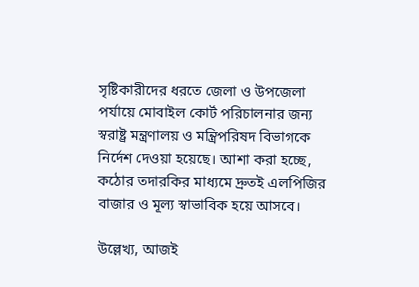সৃষ্টিকারীদের ধরতে জেলা ও উপজেলা পর্যায়ে মোবাইল কোর্ট পরিচালনার জন্য স্বরাষ্ট্র মন্ত্রণালয় ও মন্ত্রিপরিষদ বিভাগকে নির্দেশ দেওয়া হয়েছে। আশা করা হচ্ছে, কঠোর তদারকির মাধ্যমে দ্রুতই এলপিজির বাজার ও মূল্য স্বাভাবিক হয়ে আসবে।

উল্লেখ্য, আজই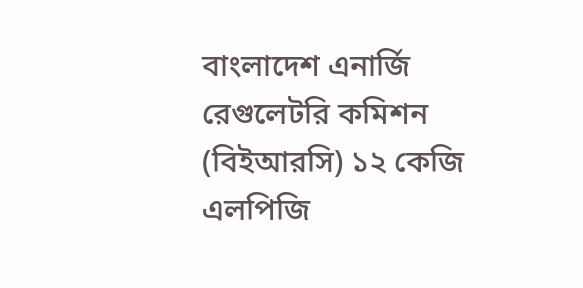বাংলাদেশ এনার্জি রেগুলেটরি কমিশন (বিইআরসি) ১২ কেজি এলপিজি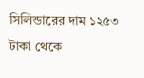সিলিন্ডারের দাম ১২৫৩ টাকা থেকে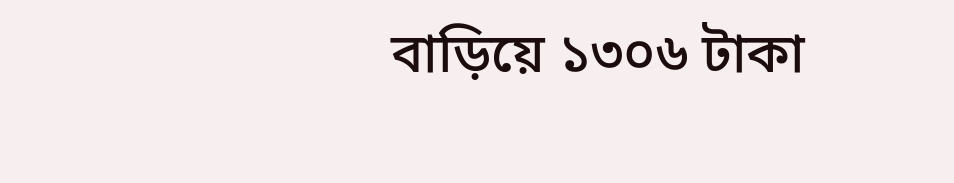বাড়িয়ে ১৩০৬ টাকা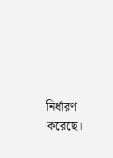নির্ধারণ করেছে।